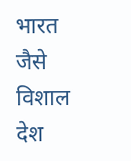भारत जैसे विशाल देश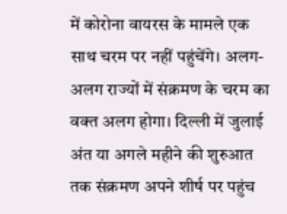में कोरोना वायरस के मामले एक साथ चरम पर नहीं पहुंचेंगे। अलग-अलग राज्यों में संक्रमण के चरम का वक्त अलग होगा। दिल्ली में जुलाई अंत या अगले महीने की शुरुआत तक संक्रमण अपने शीर्ष पर पहुंच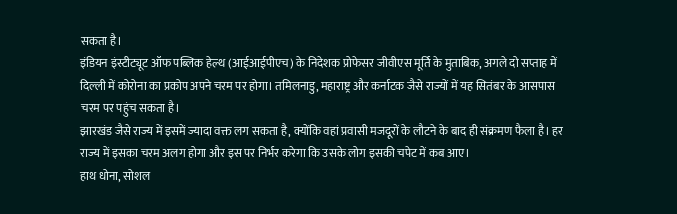सकता है।
इंडियन इंस्टीट्यूट ऑफ पब्लिक हेल्थ (आईआईपीएच) के निदेशक प्रोफेसर जीवीएस मूर्ति के मुताबिक, अगले दो सप्ताह में दिल्ली में कोरोना का प्रकोप अपने चरम पर होगा। तमिलनाडु, महाराष्ट्र और कर्नाटक जैसे राज्यों में यह सितंबर के आसपास चरम पर पहुंच सकता है।
झारखंड जैसे राज्य में इसमें ज्यादा वक्त लग सकता है, क्योंकि वहां प्रवासी मजदूरों के लौटने के बाद ही संक्रमण फैला है। हर राज्य में इसका चरम अलग होगा और इस पर निर्भर करेगा कि उसके लोग इसकी चपेट में कब आए।
हाथ धोना, सोशल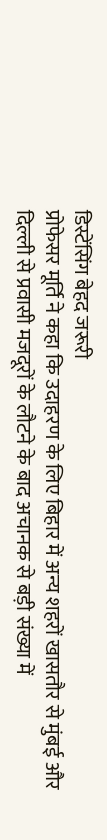डिस्टेंसिंग बेहद जरूरी
प्रोफेसर मूर्ति ने कहा कि उदाहरण के लिए बिहार में अन्य शहरों खासतौर से मुंबई और दिल्ली से प्रवासी मजदूरों के लौटने के बाद अचानक से बड़ी संख्या में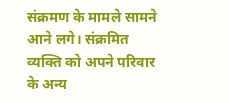संक्रमण के मामले सामने आने लगे। संक्रमित व्यक्ति को अपने परिवार के अन्य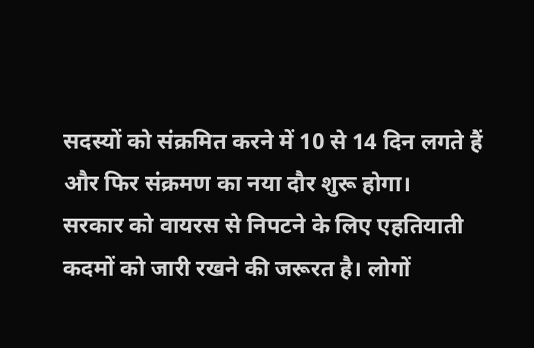सदस्यों को संक्रमित करने में 10 से 14 दिन लगते हैं और फिर संक्रमण का नया दौर शुरू होगा।
सरकार को वायरस से निपटने के लिए एहतियाती कदमों को जारी रखने की जरूरत है। लोगों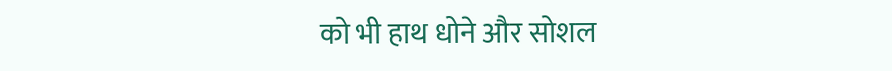को भी हाथ धोने और सोशल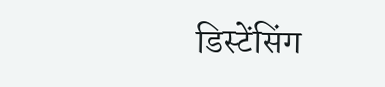डिस्टेंसिंग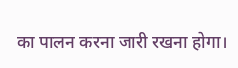का पालन करना जारी रखना होगा।